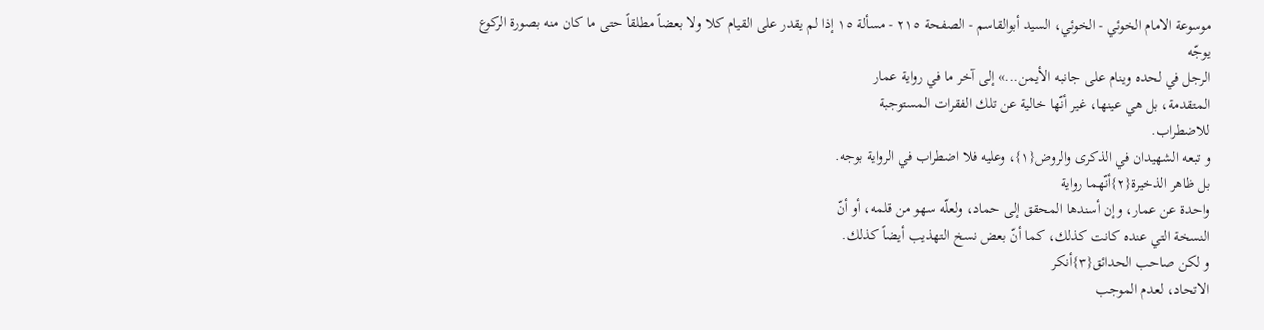موسوعة الامام الخوئي - الخوئي، السيد أبوالقاسم - الصفحة ٢١٥ - مسألة ١٥ إذا لم يقدر على القيام كلا ولا بعضاً مطلقاً حتى ما كان منه بصورة الركوع
يوجّه
الرجل في لحده وينام على جانبه الأيمن...» إلى آخر ما في رواية عمار
المتقدمة، بل هي عينها، غير أنّها خالية عن تلك الفقرات المستوجبة
للاضطراب.
و تبعه الشهيدان في الذكرى والروض{١}، وعليه فلا اضطراب في الرواية بوجه.
بل ظاهر الذخيرة{٢}أنّهما رواية
واحدة عن عمار، وإن أسندها المحقق إلى حماد، ولعلّه سهو من قلمه، أو أنّ
النسخة التي عنده كانت كذلك، كما أنّ بعض نسخ التهذيب أيضاً كذلك.
و لكن صاحب الحدائق{٣}أنكر
الاتحاد، لعدم الموجب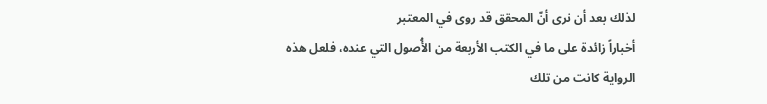لذلك بعد أن نرى أنّ المحقق قد روى في المعتبر
أخباراً زائدة على ما في الكتب الأربعة من الأُصول التي عنده، فلعل هذه
الرواية كانت من تلك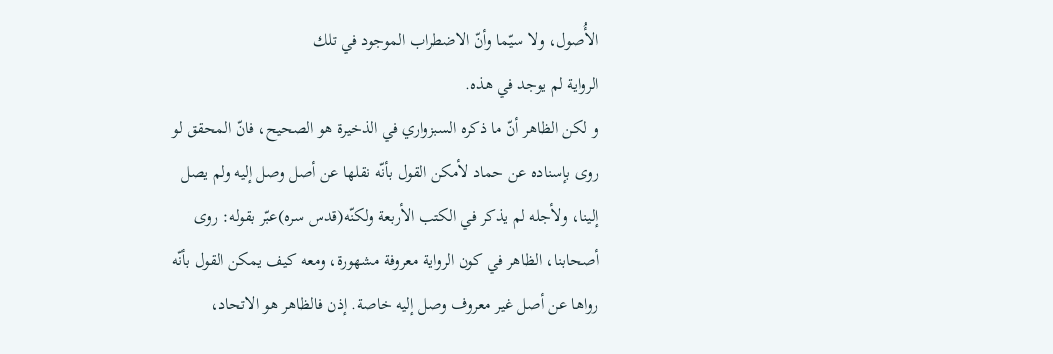الأُصول، ولا سيّما وأنّ الاضطراب الموجود في تلك
الرواية لم يوجد في هذه.
و لكن الظاهر أنّ ما ذكره السبزواري في الذخيرة هو الصحيح، فانّ المحقق لو
روى بإسناده عن حماد لأمكن القول بأنّه نقلها عن أصل وصل إليه ولم يصل
إلينا، ولأجله لم يذكر في الكتب الأربعة ولكنّه(قدس سره)عبّر بقوله: روى
أصحابنا، الظاهر في كون الرواية معروفة مشهورة، ومعه كيف يمكن القول بأنّه
رواها عن أصل غير معروف وصل إليه خاصة. إذن فالظاهر هو الاتحاد،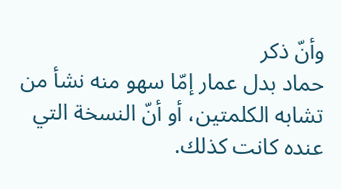وأنّ ذكر
حماد بدل عمار إمّا سهو منه نشأ من تشابه الكلمتين، أو أنّ النسخة التي
عنده كانت كذلك.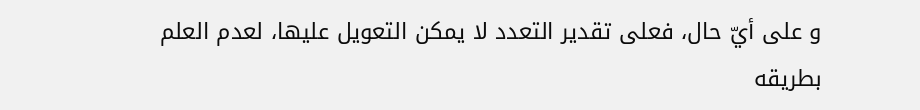و على أيّ حال، فعلى تقدير التعدد لا يمكن التعويل عليها، لعدم العلم
بطريقه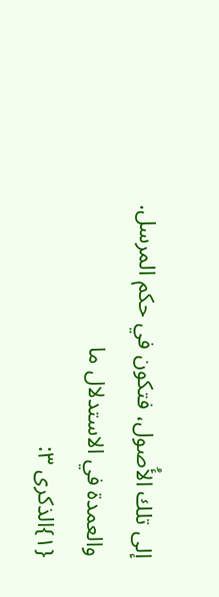إلى تلك الأُصول، فتكون في حكم المرسل. والعمدة في الاستدلال ما
{١}الذكرى ٣: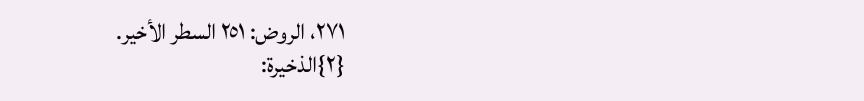٢٧١، الروض: ٢٥١ السطر الأخير.
{٢}الذخيرة: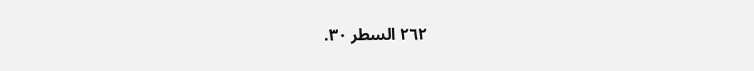٢٦٢ السطر ٣٠.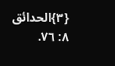{٣}الحدائق ٨: ٧٦.